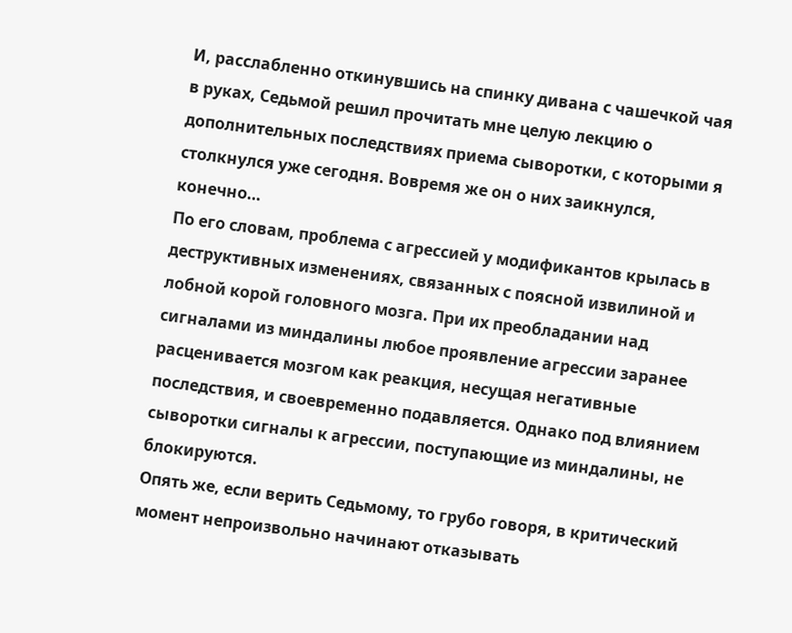И, расслабленно откинувшись на спинку дивана с чашечкой чая в руках, Седьмой решил прочитать мне целую лекцию о дополнительных последствиях приема сыворотки, с которыми я столкнулся уже сегодня. Вовремя же он о них заикнулся, конечно…
По его словам, проблема с агрессией у модификантов крылась в деструктивных изменениях, связанных с поясной извилиной и лобной корой головного мозга. При их преобладании над сигналами из миндалины любое проявление агрессии заранее расценивается мозгом как реакция, несущая негативные последствия, и своевременно подавляется. Однако под влиянием сыворотки сигналы к агрессии, поступающие из миндалины, не блокируются.
Опять же, если верить Седьмому, то грубо говоря, в критический момент непроизвольно начинают отказывать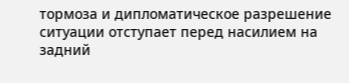тормоза и дипломатическое разрешение ситуации отступает перед насилием на задний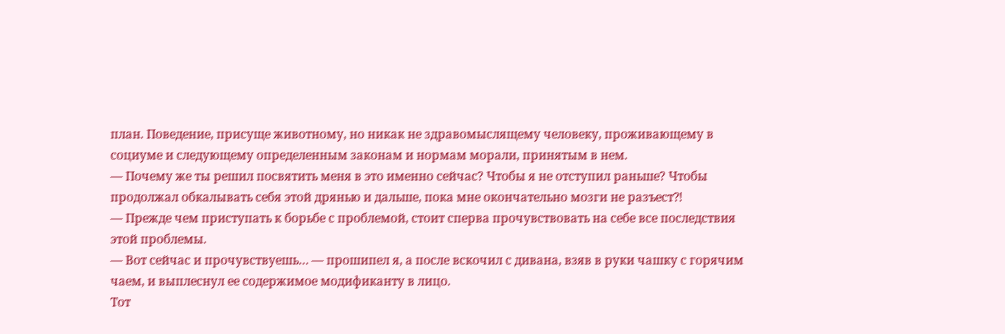план. Поведение, присуще животному, но никак не здравомыслящему человеку, проживающему в социуме и следующему определенным законам и нормам морали, принятым в нем.
— Почему же ты решил посвятить меня в это именно сейчас? Чтобы я не отступил раньше? Чтобы продолжал обкалывать себя этой дрянью и дальше, пока мне окончательно мозги не разъест⁈
— Прежде чем приступать к борьбе с проблемой, стоит сперва прочувствовать на себе все последствия этой проблемы.
— Вот сейчас и прочувствуешь… — прошипел я, а после вскочил с дивана, взяв в руки чашку с горячим чаем, и выплеснул ее содержимое модификанту в лицо.
Тот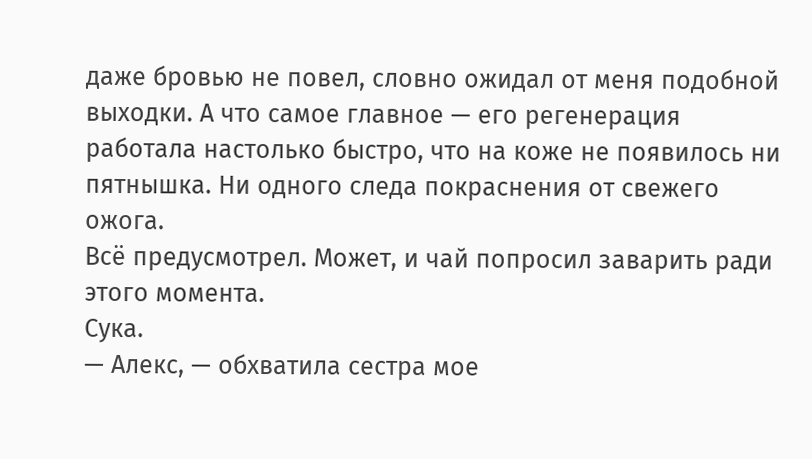даже бровью не повел, словно ожидал от меня подобной выходки. А что самое главное — его регенерация работала настолько быстро, что на коже не появилось ни пятнышка. Ни одного следа покраснения от свежего ожога.
Всё предусмотрел. Может, и чай попросил заварить ради этого момента.
Сука.
— Алекс, — обхватила сестра мое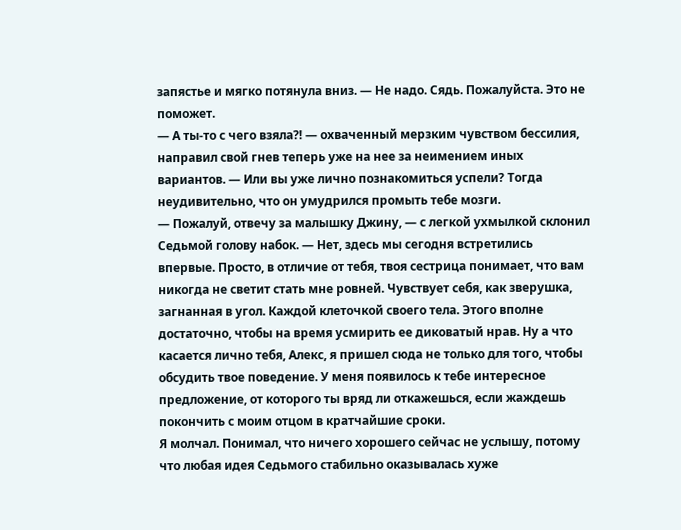запястье и мягко потянула вниз. — Не надо. Сядь. Пожалуйста. Это не поможет.
— А ты-то с чего взяла⁈ — охваченный мерзким чувством бессилия, направил свой гнев теперь уже на нее за неимением иных вариантов. — Или вы уже лично познакомиться успели? Тогда неудивительно, что он умудрился промыть тебе мозги.
— Пожалуй, отвечу за малышку Джину, — с легкой ухмылкой склонил Седьмой голову набок. — Нет, здесь мы сегодня встретились впервые. Просто, в отличие от тебя, твоя сестрица понимает, что вам никогда не светит стать мне ровней. Чувствует себя, как зверушка, загнанная в угол. Каждой клеточкой своего тела. Этого вполне достаточно, чтобы на время усмирить ее диковатый нрав. Ну а что касается лично тебя, Алекс, я пришел сюда не только для того, чтобы обсудить твое поведение. У меня появилось к тебе интересное предложение, от которого ты вряд ли откажешься, если жаждешь покончить с моим отцом в кратчайшие сроки.
Я молчал. Понимал, что ничего хорошего сейчас не услышу, потому что любая идея Седьмого стабильно оказывалась хуже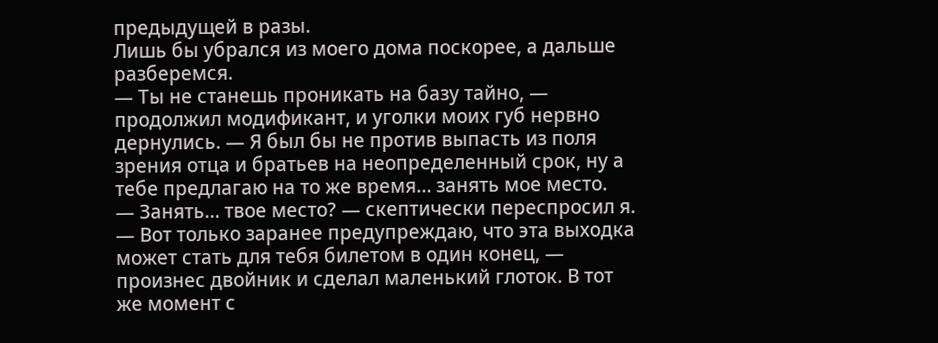предыдущей в разы.
Лишь бы убрался из моего дома поскорее, а дальше разберемся.
— Ты не станешь проникать на базу тайно, — продолжил модификант, и уголки моих губ нервно дернулись. — Я был бы не против выпасть из поля зрения отца и братьев на неопределенный срок, ну а тебе предлагаю на то же время… занять мое место.
— Занять… твое место? — скептически переспросил я.
— Вот только заранее предупреждаю, что эта выходка может стать для тебя билетом в один конец, — произнес двойник и сделал маленький глоток. В тот же момент с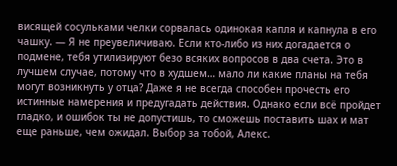висящей сосульками челки сорвалась одинокая капля и капнула в его чашку. — Я не преувеличиваю. Если кто-либо из них догадается о подмене, тебя утилизируют безо всяких вопросов в два счета. Это в лучшем случае, потому что в худшем… мало ли какие планы на тебя могут возникнуть у отца? Даже я не всегда способен прочесть его истинные намерения и предугадать действия. Однако если всё пройдет гладко, и ошибок ты не допустишь, то сможешь поставить шах и мат еще раньше, чем ожидал. Выбор за тобой, Алекс.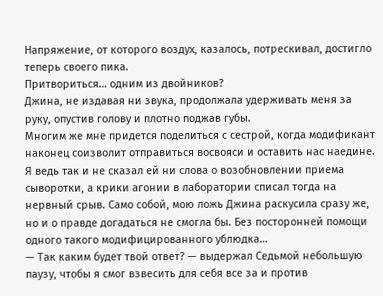Напряжение, от которого воздух, казалось, потрескивал, достигло теперь своего пика.
Притвориться… одним из двойников?
Джина, не издавая ни звука, продолжала удерживать меня за руку, опустив голову и плотно поджав губы.
Многим же мне придется поделиться с сестрой, когда модификант наконец соизволит отправиться восвояси и оставить нас наедине. Я ведь так и не сказал ей ни слова о возобновлении приема сыворотки, а крики агонии в лаборатории списал тогда на нервный срыв. Само собой, мою ложь Джина раскусила сразу же, но и о правде догадаться не смогла бы. Без посторонней помощи одного такого модифицированного ублюдка…
— Так каким будет твой ответ? — выдержал Седьмой небольшую паузу, чтобы я смог взвесить для себя все за и против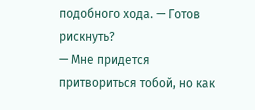подобного хода. — Готов рискнуть?
— Мне придется притвориться тобой, но как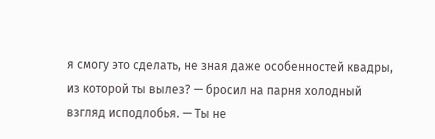я смогу это сделать, не зная даже особенностей квадры, из которой ты вылез? — бросил на парня холодный взгляд исподлобья. — Ты не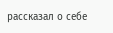рассказал о себе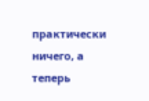практически ничего, а теперь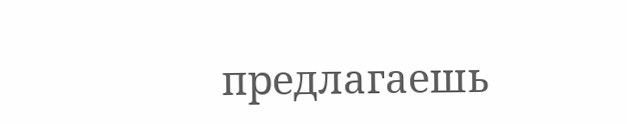предлагаешь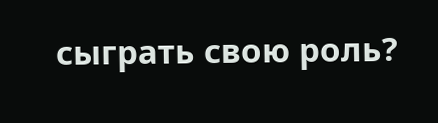сыграть свою роль?